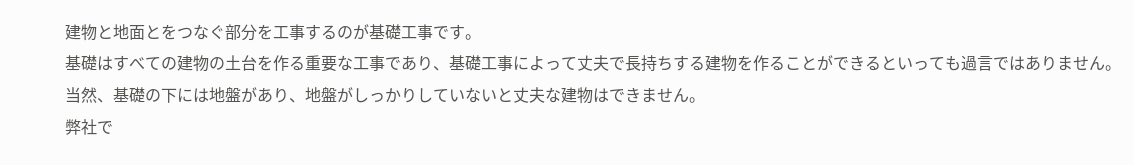建物と地面とをつなぐ部分を工事するのが基礎工事です。
基礎はすべての建物の土台を作る重要な工事であり、基礎工事によって丈夫で長持ちする建物を作ることができるといっても過言ではありません。
当然、基礎の下には地盤があり、地盤がしっかりしていないと丈夫な建物はできません。
弊社で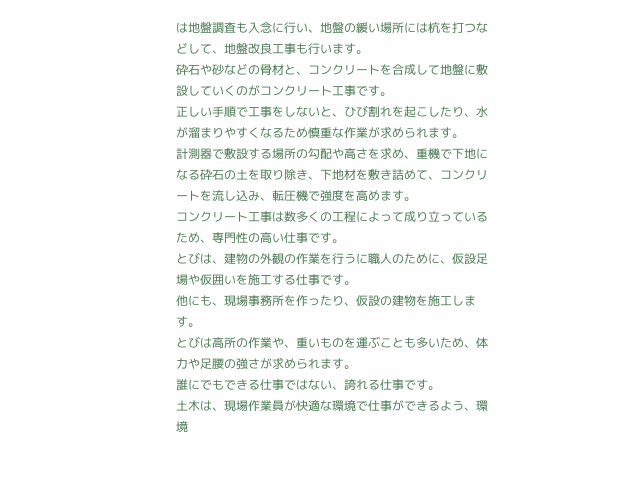は地盤調査も入念に行い、地盤の緩い場所には杭を打つなどして、地盤改良工事も行います。
砕石や砂などの骨材と、コンクリートを合成して地盤に敷設していくのがコンクリート工事です。
正しい手順で工事をしないと、ひび割れを起こしたり、水が溜まりやすくなるため慎重な作業が求められます。
計測器で敷設する場所の勾配や高さを求め、重機で下地になる砕石の土を取り除き、下地材を敷き詰めて、コンクリートを流し込み、転圧機で強度を高めます。
コンクリート工事は数多くの工程によって成り立っているため、専門性の高い仕事です。
とびは、建物の外観の作業を行うに職人のために、仮設足場や仮囲いを施工する仕事です。
他にも、現場事務所を作ったり、仮設の建物を施工します。
とびは高所の作業や、重いものを運ぶことも多いため、体力や足腰の強さが求められます。
誰にでもできる仕事ではない、誇れる仕事です。
土木は、現場作業員が快適な環境で仕事ができるよう、環境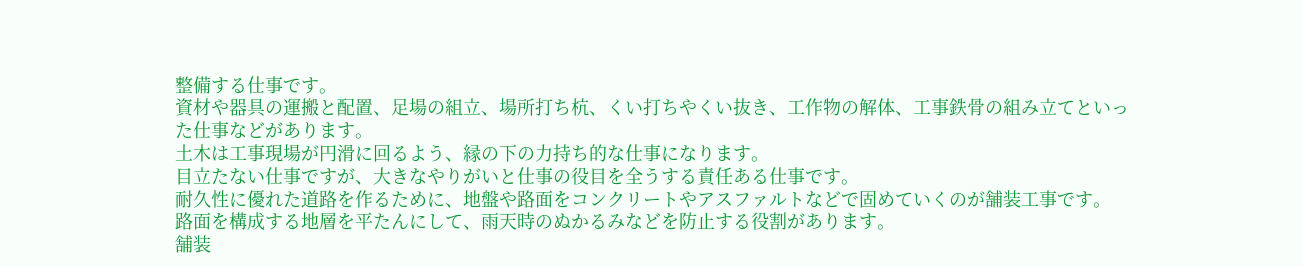整備する仕事です。
資材や器具の運搬と配置、足場の組立、場所打ち杭、くい打ちやくい抜き、工作物の解体、工事鉄骨の組み立てといった仕事などがあります。
土木は工事現場が円滑に回るよう、縁の下の力持ち的な仕事になります。
目立たない仕事ですが、大きなやりがいと仕事の役目を全うする責任ある仕事です。
耐久性に優れた道路を作るために、地盤や路面をコンクリートやアスファルトなどで固めていくのが舗装工事です。
路面を構成する地層を平たんにして、雨天時のぬかるみなどを防止する役割があります。
舗装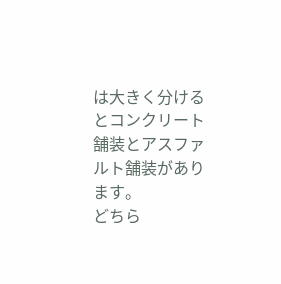は大きく分けるとコンクリート舗装とアスファルト舗装があります。
どちら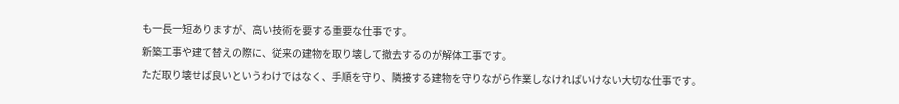も一長一短ありますが、高い技術を要する重要な仕事です。
新築工事や建て替えの際に、従来の建物を取り壊して撤去するのが解体工事です。
ただ取り壊せば良いというわけではなく、手順を守り、隣接する建物を守りながら作業しなければいけない大切な仕事です。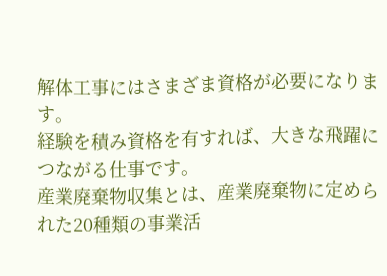解体工事にはさまざま資格が必要になります。
経験を積み資格を有すれば、大きな飛躍につながる仕事です。
産業廃棄物収集とは、産業廃棄物に定められた20種類の事業活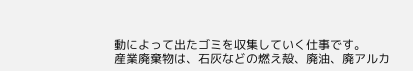動によって出たゴミを収集していく仕事です。
産業廃棄物は、石灰などの燃え殻、廃油、廃アルカ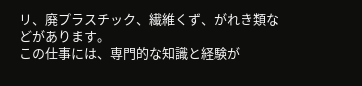リ、廃プラスチック、繊維くず、がれき類などがあります。
この仕事には、専門的な知識と経験が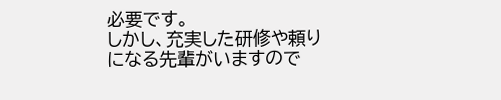必要です。
しかし、充実した研修や頼りになる先輩がいますので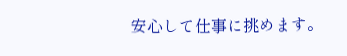安心して仕事に挑めます。